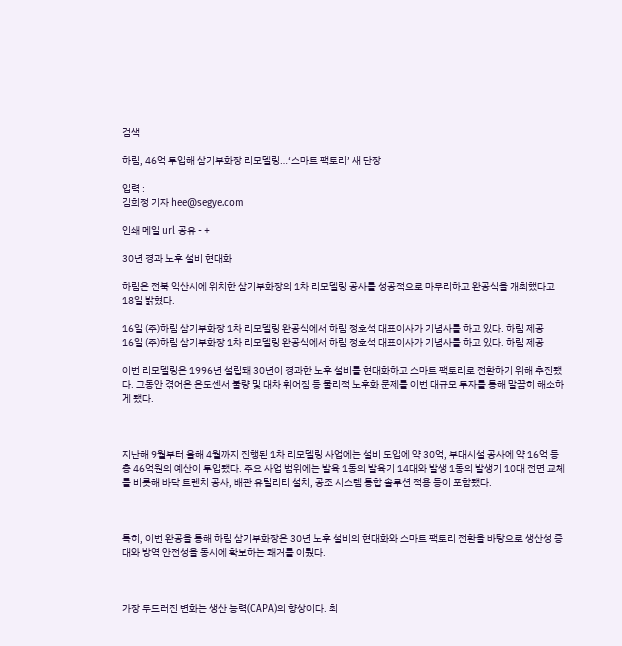검색

하림, 46억 투입해 삼기부화장 리모델링…‘스마트 팩토리’ 새 단장

입력 :
김희정 기자 hee@segye.com

인쇄 메일 url 공유 - +

30년 경과 노후 설비 현대화

하림은 전북 익산시에 위치한 삼기부화장의 1차 리모델링 공사를 성공적으로 마무리하고 완공식을 개최했다고 18일 밝혔다.

16일 (주)하림 삼기부화장 1차 리모델링 완공식에서 하림 정호석 대표이사가 기념사를 하고 있다. 하림 제공
16일 (주)하림 삼기부화장 1차 리모델링 완공식에서 하림 정호석 대표이사가 기념사를 하고 있다. 하림 제공

이번 리모델링은 1996년 설립돼 30년이 경과한 노후 설비를 현대화하고 스마트 팩토리로 전환하기 위해 추진됐다. 그동안 겪어온 온도센서 불량 및 대차 휘어짐 등 물리적 노후화 문제를 이번 대규모 투자를 통해 말끔히 해소하게 됐다.



지난해 9월부터 올해 4월까지 진행된 1차 리모델링 사업에는 설비 도입에 약 30억, 부대시설 공사에 약 16억 등 총 46억원의 예산이 투입됐다. 주요 사업 범위에는 발육 1동의 발육기 14대와 발생 1동의 발생기 10대 전면 교체를 비롯해 바닥 트렌치 공사, 배관 유틸리티 설치, 공조 시스템 통합 솔루션 적용 등이 포함됐다.



특히, 이번 완공을 통해 하림 삼기부화장은 30년 노후 설비의 현대화와 스마트 팩토리 전환을 바탕으로 생산성 증대와 방역 안전성을 동시에 확보하는 쾌거를 이뤘다.



가장 두드러진 변화는 생산 능력(CAPA)의 향상이다. 최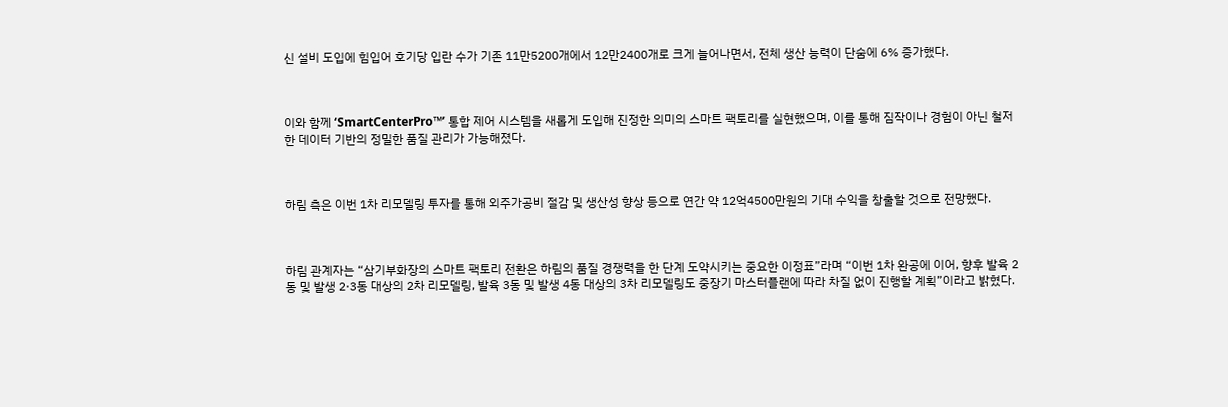신 설비 도입에 힘입어 호기당 입란 수가 기존 11만5200개에서 12만2400개로 크게 늘어나면서, 전체 생산 능력이 단숨에 6% 증가했다.



이와 함께 ‘SmartCenterPro™’ 통합 제어 시스템을 새롭게 도입해 진정한 의미의 스마트 팩토리를 실현했으며, 이를 통해 짐작이나 경험이 아닌 철저한 데이터 기반의 정밀한 품질 관리가 가능해졌다.



하림 측은 이번 1차 리모델링 투자를 통해 외주가공비 절감 및 생산성 향상 등으로 연간 약 12억4500만원의 기대 수익을 창출할 것으로 전망했다.



하림 관계자는 “삼기부화장의 스마트 팩토리 전환은 하림의 품질 경쟁력을 한 단계 도약시키는 중요한 이정표”라며 “이번 1차 완공에 이어, 향후 발육 2동 및 발생 2·3동 대상의 2차 리모델링, 발육 3동 및 발생 4동 대상의 3차 리모델링도 중장기 마스터플랜에 따라 차질 없이 진행할 계획”이라고 밝혔다.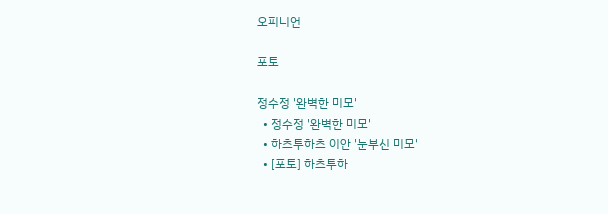오피니언

포토

정수정 '완벽한 미모'
  • 정수정 '완벽한 미모'
  • 하츠투하츠 이안 '눈부신 미모'
  • [포토] 하츠투하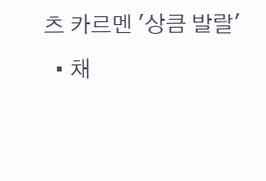츠 카르멘 '상큼 발랄'
  • 채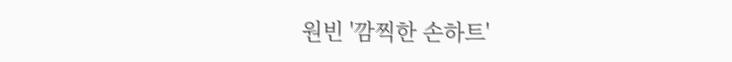원빈 '깜찍한 손하트'